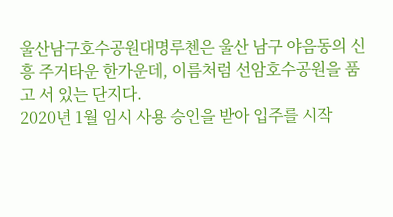울산남구호수공원대명루첸은 울산 남구 야음동의 신흥 주거타운 한가운데, 이름처럼 선암호수공원을 품고 서 있는 단지다.
2020년 1월 임시 사용 승인을 받아 입주를 시작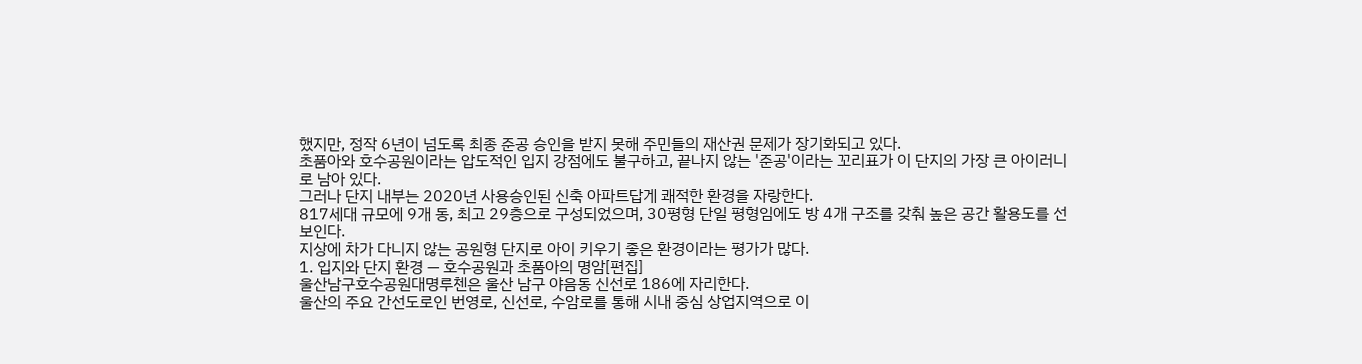했지만, 정작 6년이 넘도록 최종 준공 승인을 받지 못해 주민들의 재산권 문제가 장기화되고 있다.
초품아와 호수공원이라는 압도적인 입지 강점에도 불구하고, 끝나지 않는 '준공'이라는 꼬리표가 이 단지의 가장 큰 아이러니로 남아 있다.
그러나 단지 내부는 2020년 사용승인된 신축 아파트답게 쾌적한 환경을 자랑한다.
817세대 규모에 9개 동, 최고 29층으로 구성되었으며, 30평형 단일 평형임에도 방 4개 구조를 갖춰 높은 공간 활용도를 선보인다.
지상에 차가 다니지 않는 공원형 단지로 아이 키우기 좋은 환경이라는 평가가 많다.
1. 입지와 단지 환경 — 호수공원과 초품아의 명암[편집]
울산남구호수공원대명루첸은 울산 남구 야음동 신선로 186에 자리한다.
울산의 주요 간선도로인 번영로, 신선로, 수암로를 통해 시내 중심 상업지역으로 이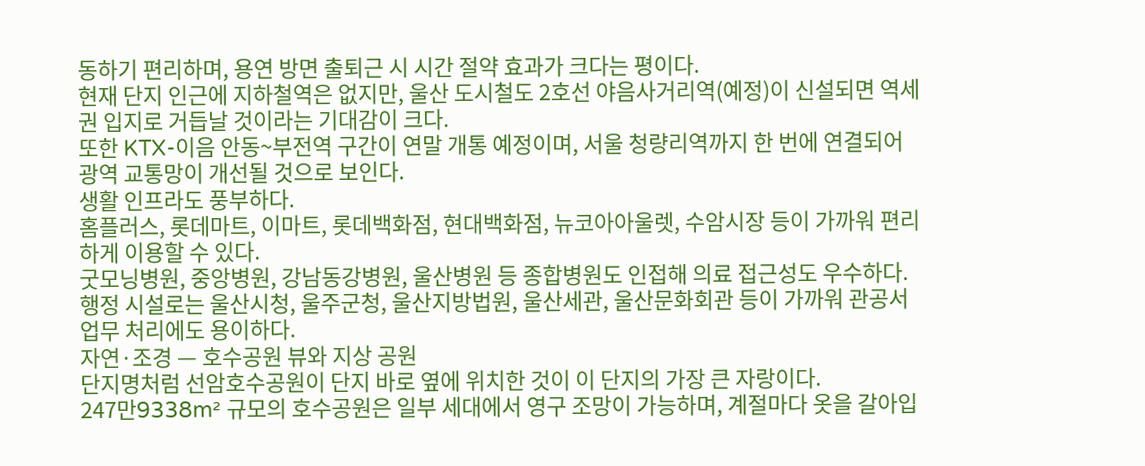동하기 편리하며, 용연 방면 출퇴근 시 시간 절약 효과가 크다는 평이다.
현재 단지 인근에 지하철역은 없지만, 울산 도시철도 2호선 야음사거리역(예정)이 신설되면 역세권 입지로 거듭날 것이라는 기대감이 크다.
또한 KTX-이음 안동~부전역 구간이 연말 개통 예정이며, 서울 청량리역까지 한 번에 연결되어 광역 교통망이 개선될 것으로 보인다.
생활 인프라도 풍부하다.
홈플러스, 롯데마트, 이마트, 롯데백화점, 현대백화점, 뉴코아아울렛, 수암시장 등이 가까워 편리하게 이용할 수 있다.
굿모닝병원, 중앙병원, 강남동강병원, 울산병원 등 종합병원도 인접해 의료 접근성도 우수하다.
행정 시설로는 울산시청, 울주군청, 울산지방법원, 울산세관, 울산문화회관 등이 가까워 관공서 업무 처리에도 용이하다.
자연·조경 — 호수공원 뷰와 지상 공원
단지명처럼 선암호수공원이 단지 바로 옆에 위치한 것이 이 단지의 가장 큰 자랑이다.
247만9338m² 규모의 호수공원은 일부 세대에서 영구 조망이 가능하며, 계절마다 옷을 갈아입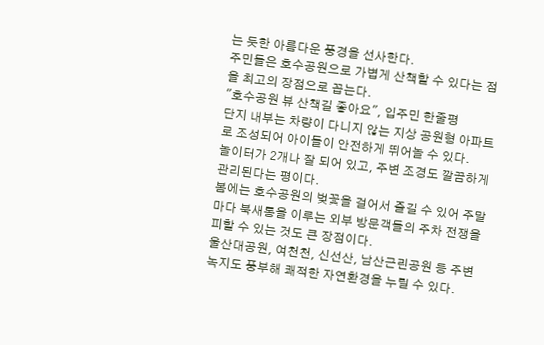는 듯한 아름다운 풍경을 선사한다.
주민들은 호수공원으로 가볍게 산책할 수 있다는 점을 최고의 장점으로 꼽는다.
"호수공원 뷰 산책길 좋아요", 입주민 한줄평
단지 내부는 차량이 다니지 않는 지상 공원형 아파트로 조성되어 아이들이 안전하게 뛰어놀 수 있다.
놀이터가 2개나 잘 되어 있고, 주변 조경도 깔끔하게 관리된다는 평이다.
봄에는 호수공원의 벚꽃을 걸어서 즐길 수 있어 주말마다 북새통을 이루는 외부 방문객들의 주차 전쟁을 피할 수 있는 것도 큰 장점이다.
울산대공원, 여천천, 신선산, 남산근린공원 등 주변 녹지도 풍부해 쾌적한 자연환경을 누릴 수 있다.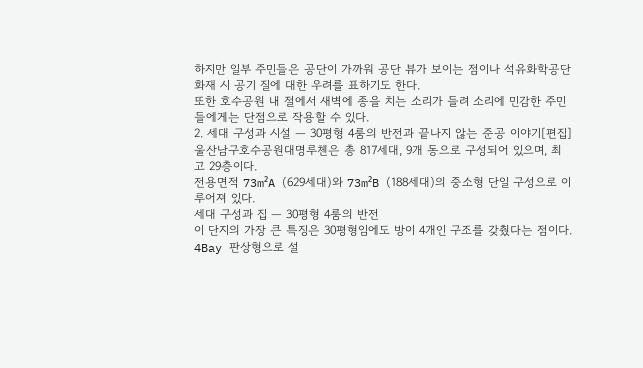하지만 일부 주민들은 공단이 가까워 공단 뷰가 보이는 점이나 석유화학공단 화재 시 공기 질에 대한 우려를 표하기도 한다.
또한 호수공원 내 절에서 새벽에 종을 치는 소리가 들려 소리에 민감한 주민들에게는 단점으로 작용할 수 있다.
2. 세대 구성과 시설 — 30평형 4룸의 반전과 끝나지 않는 준공 이야기[편집]
울산남구호수공원대명루첸은 총 817세대, 9개 동으로 구성되어 있으며, 최고 29층이다.
전용면적 73m²A (629세대)와 73m²B (188세대)의 중소형 단일 구성으로 이루어져 있다.
세대 구성과 집 — 30평형 4룸의 반전
이 단지의 가장 큰 특징은 30평형임에도 방이 4개인 구조를 갖췄다는 점이다.
4Bay 판상형으로 설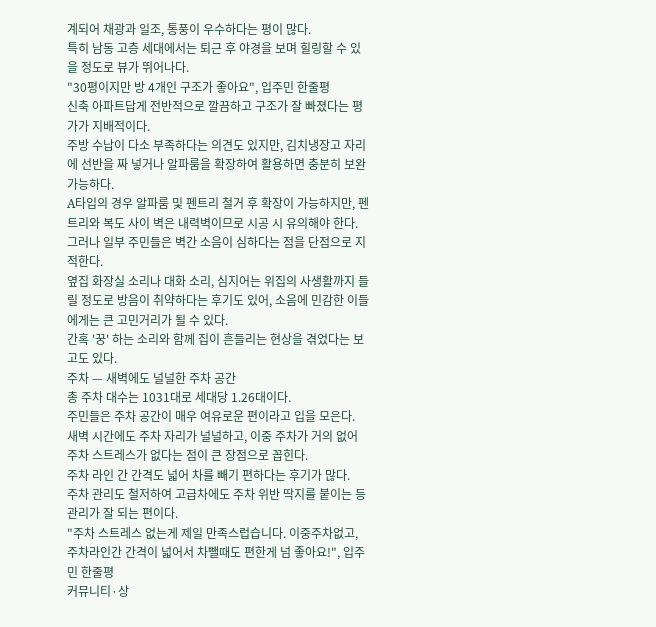계되어 채광과 일조, 통풍이 우수하다는 평이 많다.
특히 남동 고층 세대에서는 퇴근 후 야경을 보며 힐링할 수 있을 정도로 뷰가 뛰어나다.
"30평이지만 방 4개인 구조가 좋아요", 입주민 한줄평
신축 아파트답게 전반적으로 깔끔하고 구조가 잘 빠졌다는 평가가 지배적이다.
주방 수납이 다소 부족하다는 의견도 있지만, 김치냉장고 자리에 선반을 짜 넣거나 알파룸을 확장하여 활용하면 충분히 보완 가능하다.
A타입의 경우 알파룸 및 펜트리 철거 후 확장이 가능하지만, 펜트리와 복도 사이 벽은 내력벽이므로 시공 시 유의해야 한다.
그러나 일부 주민들은 벽간 소음이 심하다는 점을 단점으로 지적한다.
옆집 화장실 소리나 대화 소리, 심지어는 위집의 사생활까지 들릴 정도로 방음이 취약하다는 후기도 있어, 소음에 민감한 이들에게는 큰 고민거리가 될 수 있다.
간혹 '꿍' 하는 소리와 함께 집이 흔들리는 현상을 겪었다는 보고도 있다.
주차 — 새벽에도 널널한 주차 공간
총 주차 대수는 1031대로 세대당 1.26대이다.
주민들은 주차 공간이 매우 여유로운 편이라고 입을 모은다.
새벽 시간에도 주차 자리가 널널하고, 이중 주차가 거의 없어 주차 스트레스가 없다는 점이 큰 장점으로 꼽힌다.
주차 라인 간 간격도 넓어 차를 빼기 편하다는 후기가 많다.
주차 관리도 철저하여 고급차에도 주차 위반 딱지를 붙이는 등 관리가 잘 되는 편이다.
"주차 스트레스 없는게 제일 만족스럽습니다. 이중주차없고, 주차라인간 간격이 넓어서 차뺄때도 편한게 넘 좋아요!", 입주민 한줄평
커뮤니티·상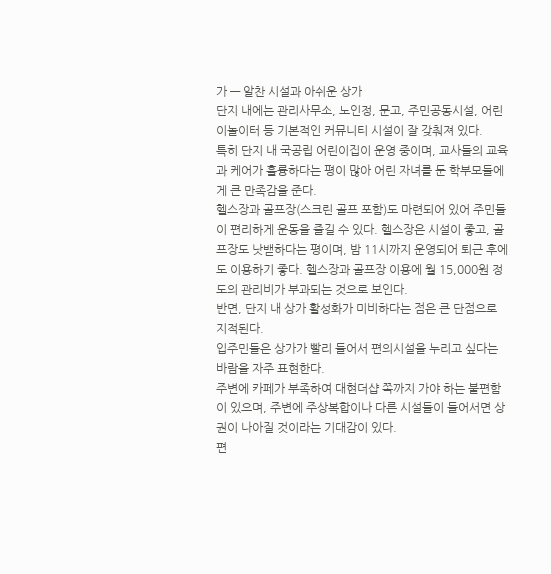가 — 알찬 시설과 아쉬운 상가
단지 내에는 관리사무소, 노인정, 문고, 주민공동시설, 어린이놀이터 등 기본적인 커뮤니티 시설이 잘 갖춰져 있다.
특히 단지 내 국공립 어린이집이 운영 중이며, 교사들의 교육과 케어가 훌륭하다는 평이 많아 어린 자녀를 둔 학부모들에게 큰 만족감을 준다.
헬스장과 골프장(스크린 골프 포함)도 마련되어 있어 주민들이 편리하게 운동을 즐길 수 있다. 헬스장은 시설이 좋고, 골프장도 낫밷하다는 평이며, 밤 11시까지 운영되어 퇴근 후에도 이용하기 좋다. 헬스장과 골프장 이용에 월 15,000원 정도의 관리비가 부과되는 것으로 보인다.
반면, 단지 내 상가 활성화가 미비하다는 점은 큰 단점으로 지적된다.
입주민들은 상가가 빨리 들어서 편의시설을 누리고 싶다는 바람을 자주 표현한다.
주변에 카페가 부족하여 대현더샵 쪽까지 가야 하는 불편함이 있으며, 주변에 주상복합이나 다른 시설들이 들어서면 상권이 나아질 것이라는 기대감이 있다.
편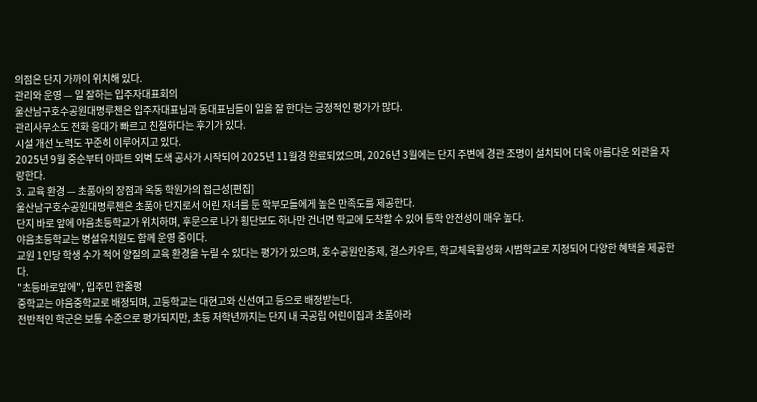의점은 단지 가까이 위치해 있다.
관리와 운영 — 일 잘하는 입주자대표회의
울산남구호수공원대명루첸은 입주자대표님과 동대표님들이 일을 잘 한다는 긍정적인 평가가 많다.
관리사무소도 전화 응대가 빠르고 친절하다는 후기가 있다.
시설 개선 노력도 꾸준히 이루어지고 있다.
2025년 9월 중순부터 아파트 외벽 도색 공사가 시작되어 2025년 11월경 완료되었으며, 2026년 3월에는 단지 주변에 경관 조명이 설치되어 더욱 아름다운 외관을 자랑한다.
3. 교육 환경 — 초품아의 장점과 옥동 학원가의 접근성[편집]
울산남구호수공원대명루첸은 초품아 단지로서 어린 자녀를 둔 학부모들에게 높은 만족도를 제공한다.
단지 바로 앞에 야음초등학교가 위치하며, 후문으로 나가 횡단보도 하나만 건너면 학교에 도착할 수 있어 통학 안전성이 매우 높다.
야음초등학교는 병설유치원도 함께 운영 중이다.
교원 1인당 학생 수가 적어 양질의 교육 환경을 누릴 수 있다는 평가가 있으며, 호수공원인증제, 걸스카우트, 학교체육활성화 시범학교로 지정되어 다양한 혜택을 제공한다.
"초등바로앞에", 입주민 한줄평
중학교는 야음중학교로 배정되며, 고등학교는 대현고와 신선여고 등으로 배정받는다.
전반적인 학군은 보통 수준으로 평가되지만, 초등 저학년까지는 단지 내 국공립 어린이집과 초품아라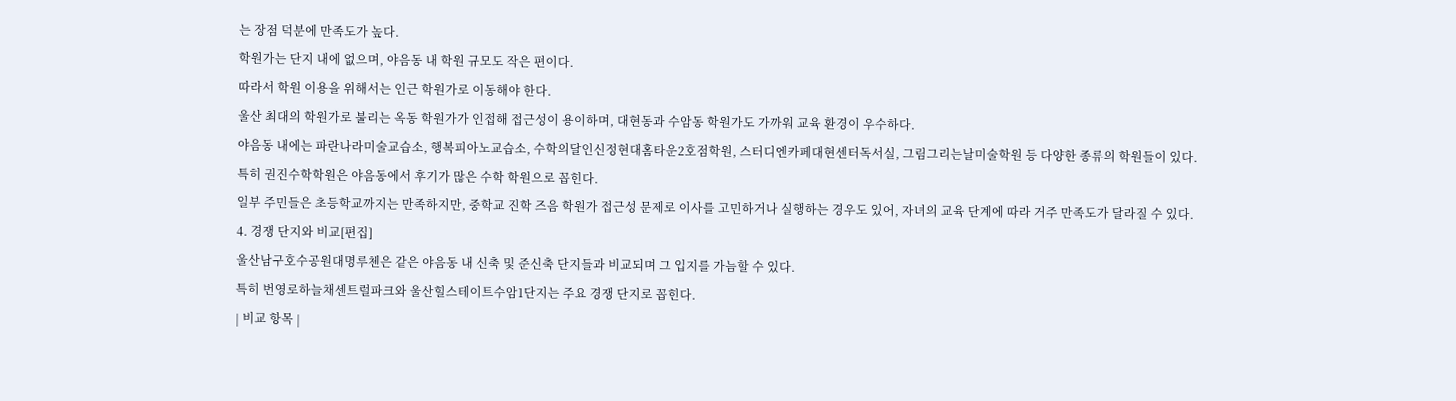는 장점 덕분에 만족도가 높다.
학원가는 단지 내에 없으며, 야음동 내 학원 규모도 작은 편이다.
따라서 학원 이용을 위해서는 인근 학원가로 이동해야 한다.
울산 최대의 학원가로 불리는 옥동 학원가가 인접해 접근성이 용이하며, 대현동과 수암동 학원가도 가까워 교육 환경이 우수하다.
야음동 내에는 파란나라미술교습소, 행복피아노교습소, 수학의달인신정현대홈타운2호점학원, 스터디엔카페대현센터독서실, 그림그리는날미술학원 등 다양한 종류의 학원들이 있다.
특히 권진수학학원은 야음동에서 후기가 많은 수학 학원으로 꼽힌다.
일부 주민들은 초등학교까지는 만족하지만, 중학교 진학 즈음 학원가 접근성 문제로 이사를 고민하거나 실행하는 경우도 있어, 자녀의 교육 단계에 따라 거주 만족도가 달라질 수 있다.
4. 경쟁 단지와 비교[편집]
울산남구호수공원대명루첸은 같은 야음동 내 신축 및 준신축 단지들과 비교되며 그 입지를 가늠할 수 있다.
특히 번영로하늘채센트럴파크와 울산힐스테이트수암1단지는 주요 경쟁 단지로 꼽힌다.
| 비교 항목 |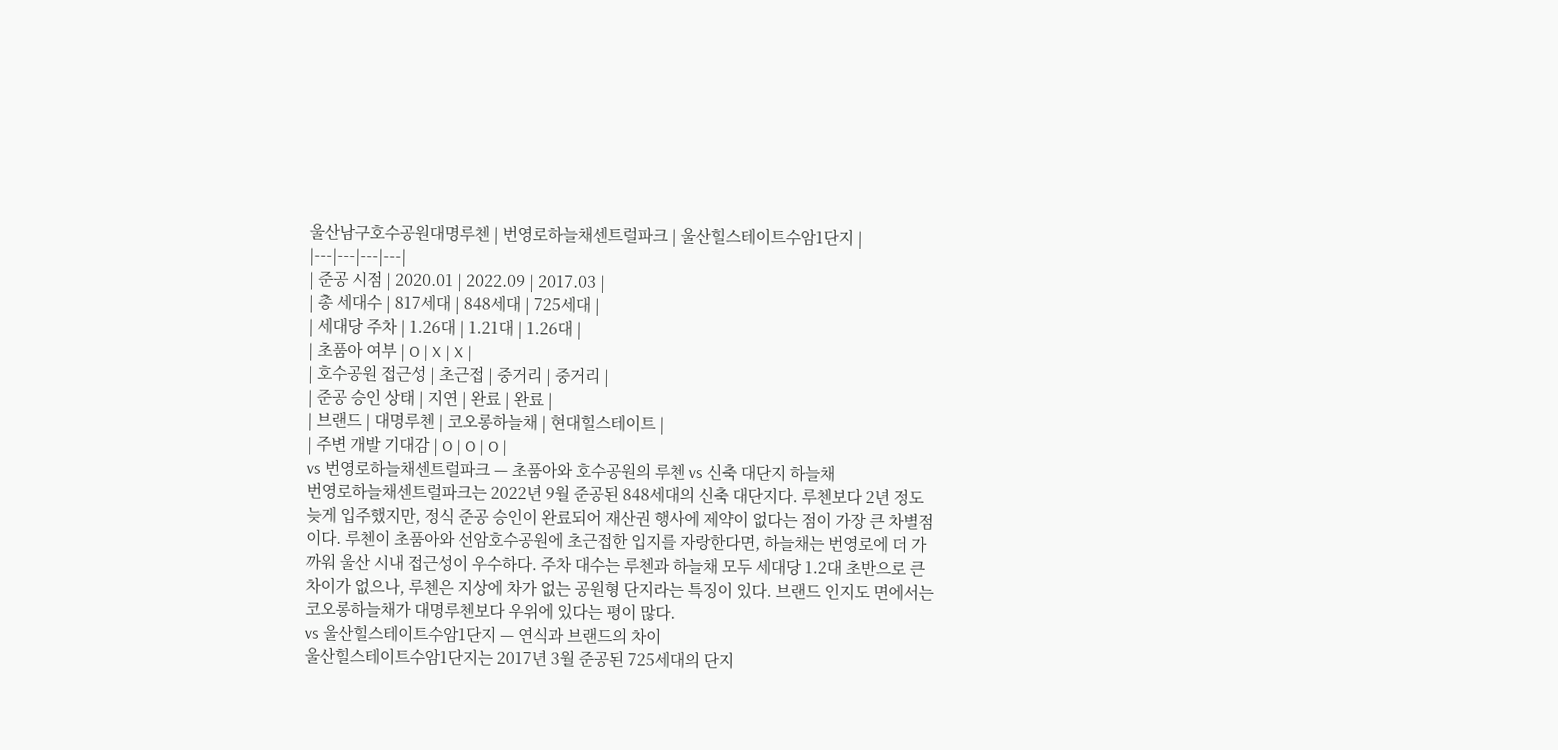울산남구호수공원대명루첸 | 번영로하늘채센트럴파크 | 울산힐스테이트수암1단지 |
|---|---|---|---|
| 준공 시점 | 2020.01 | 2022.09 | 2017.03 |
| 총 세대수 | 817세대 | 848세대 | 725세대 |
| 세대당 주차 | 1.26대 | 1.21대 | 1.26대 |
| 초품아 여부 | O | X | X |
| 호수공원 접근성 | 초근접 | 중거리 | 중거리 |
| 준공 승인 상태 | 지연 | 완료 | 완료 |
| 브랜드 | 대명루첸 | 코오롱하늘채 | 현대힐스테이트 |
| 주변 개발 기대감 | O | O | O |
vs 번영로하늘채센트럴파크 — 초품아와 호수공원의 루첸 vs 신축 대단지 하늘채
번영로하늘채센트럴파크는 2022년 9월 준공된 848세대의 신축 대단지다. 루첸보다 2년 정도 늦게 입주했지만, 정식 준공 승인이 완료되어 재산권 행사에 제약이 없다는 점이 가장 큰 차별점이다. 루첸이 초품아와 선암호수공원에 초근접한 입지를 자랑한다면, 하늘채는 번영로에 더 가까워 울산 시내 접근성이 우수하다. 주차 대수는 루첸과 하늘채 모두 세대당 1.2대 초반으로 큰 차이가 없으나, 루첸은 지상에 차가 없는 공원형 단지라는 특징이 있다. 브랜드 인지도 면에서는 코오롱하늘채가 대명루첸보다 우위에 있다는 평이 많다.
vs 울산힐스테이트수암1단지 — 연식과 브랜드의 차이
울산힐스테이트수암1단지는 2017년 3월 준공된 725세대의 단지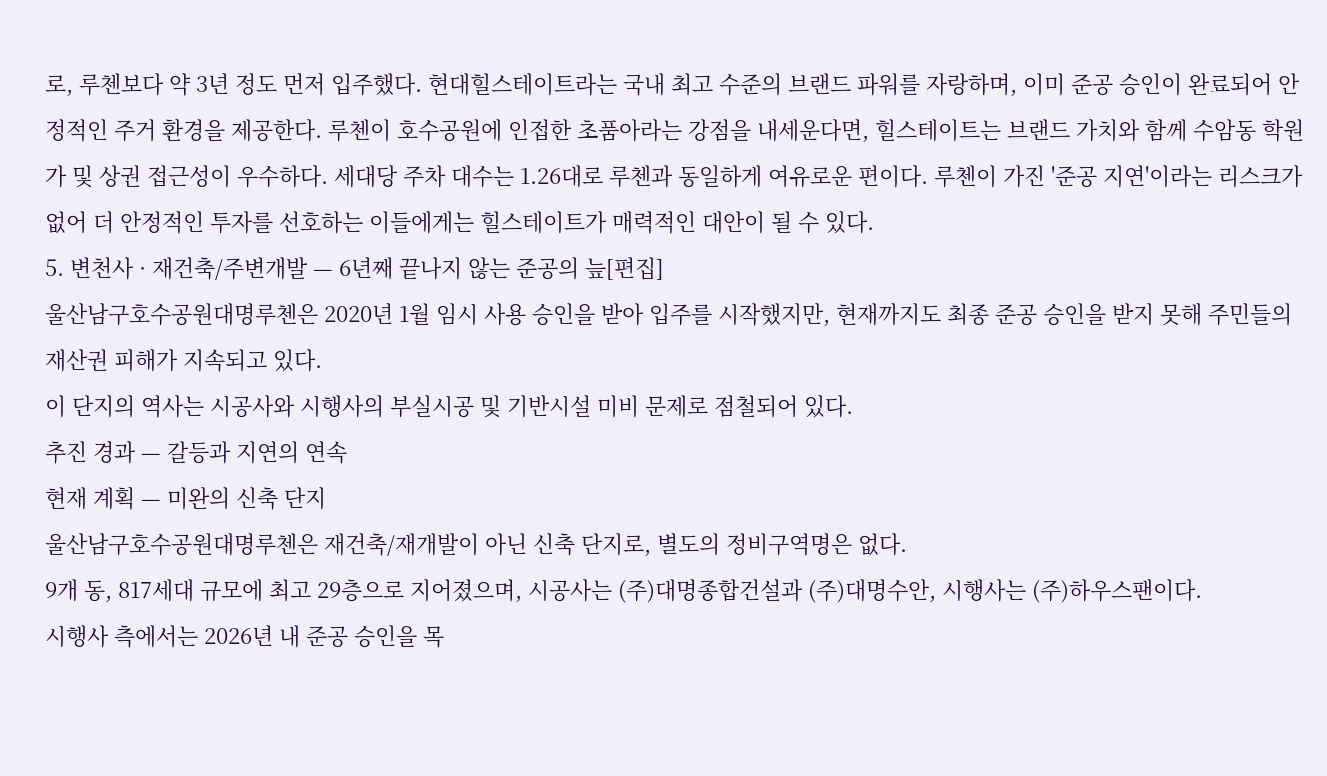로, 루첸보다 약 3년 정도 먼저 입주했다. 현대힐스테이트라는 국내 최고 수준의 브랜드 파워를 자랑하며, 이미 준공 승인이 완료되어 안정적인 주거 환경을 제공한다. 루첸이 호수공원에 인접한 초품아라는 강점을 내세운다면, 힐스테이트는 브랜드 가치와 함께 수암동 학원가 및 상권 접근성이 우수하다. 세대당 주차 대수는 1.26대로 루첸과 동일하게 여유로운 편이다. 루첸이 가진 '준공 지연'이라는 리스크가 없어 더 안정적인 투자를 선호하는 이들에게는 힐스테이트가 매력적인 대안이 될 수 있다.
5. 변천사 · 재건축/주변개발 — 6년째 끝나지 않는 준공의 늪[편집]
울산남구호수공원대명루첸은 2020년 1월 임시 사용 승인을 받아 입주를 시작했지만, 현재까지도 최종 준공 승인을 받지 못해 주민들의 재산권 피해가 지속되고 있다.
이 단지의 역사는 시공사와 시행사의 부실시공 및 기반시설 미비 문제로 점철되어 있다.
추진 경과 — 갈등과 지연의 연속
현재 계획 — 미완의 신축 단지
울산남구호수공원대명루첸은 재건축/재개발이 아닌 신축 단지로, 별도의 정비구역명은 없다.
9개 동, 817세대 규모에 최고 29층으로 지어졌으며, 시공사는 (주)대명종합건설과 (주)대명수안, 시행사는 (주)하우스팬이다.
시행사 측에서는 2026년 내 준공 승인을 목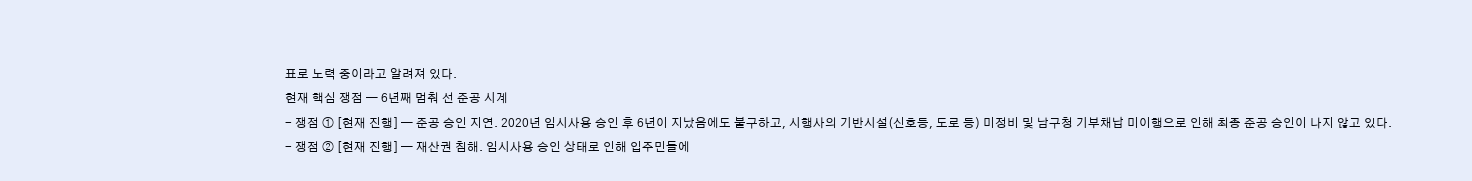표로 노력 중이라고 알려져 있다.
현재 핵심 쟁점 — 6년째 멈춰 선 준공 시계
- 쟁점 ① [현재 진행] — 준공 승인 지연. 2020년 임시사용 승인 후 6년이 지났음에도 불구하고, 시행사의 기반시설(신호등, 도로 등) 미정비 및 남구청 기부채납 미이행으로 인해 최종 준공 승인이 나지 않고 있다.
- 쟁점 ② [현재 진행] — 재산권 침해. 임시사용 승인 상태로 인해 입주민들에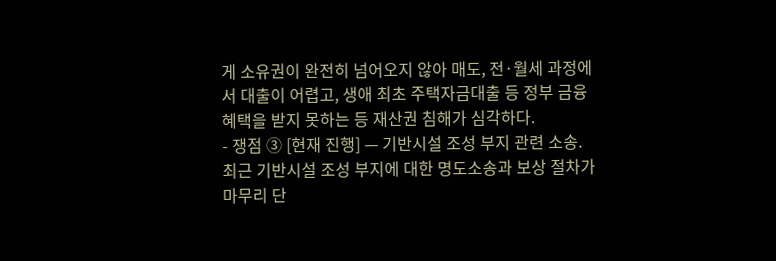게 소유권이 완전히 넘어오지 않아 매도, 전·월세 과정에서 대출이 어렵고, 생애 최초 주택자금대출 등 정부 금융 혜택을 받지 못하는 등 재산권 침해가 심각하다.
- 쟁점 ③ [현재 진행] — 기반시설 조성 부지 관련 소송. 최근 기반시설 조성 부지에 대한 명도소송과 보상 절차가 마무리 단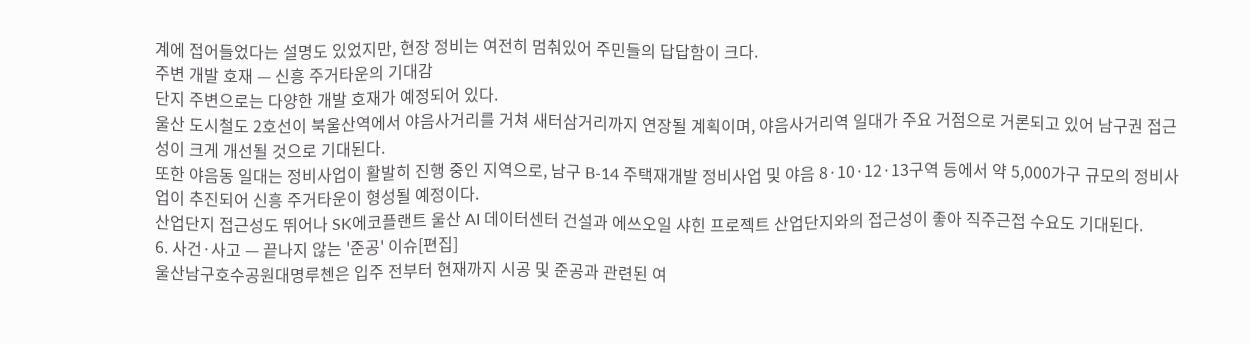계에 접어들었다는 설명도 있었지만, 현장 정비는 여전히 멈춰있어 주민들의 답답함이 크다.
주변 개발 호재 — 신흥 주거타운의 기대감
단지 주변으로는 다양한 개발 호재가 예정되어 있다.
울산 도시철도 2호선이 북울산역에서 야음사거리를 거쳐 새터삼거리까지 연장될 계획이며, 야음사거리역 일대가 주요 거점으로 거론되고 있어 남구권 접근성이 크게 개선될 것으로 기대된다.
또한 야음동 일대는 정비사업이 활발히 진행 중인 지역으로, 남구 B-14 주택재개발 정비사업 및 야음 8·10·12·13구역 등에서 약 5,000가구 규모의 정비사업이 추진되어 신흥 주거타운이 형성될 예정이다.
산업단지 접근성도 뛰어나 SK에코플랜트 울산 AI 데이터센터 건설과 에쓰오일 샤힌 프로젝트 산업단지와의 접근성이 좋아 직주근접 수요도 기대된다.
6. 사건·사고 — 끝나지 않는 '준공' 이슈[편집]
울산남구호수공원대명루첸은 입주 전부터 현재까지 시공 및 준공과 관련된 여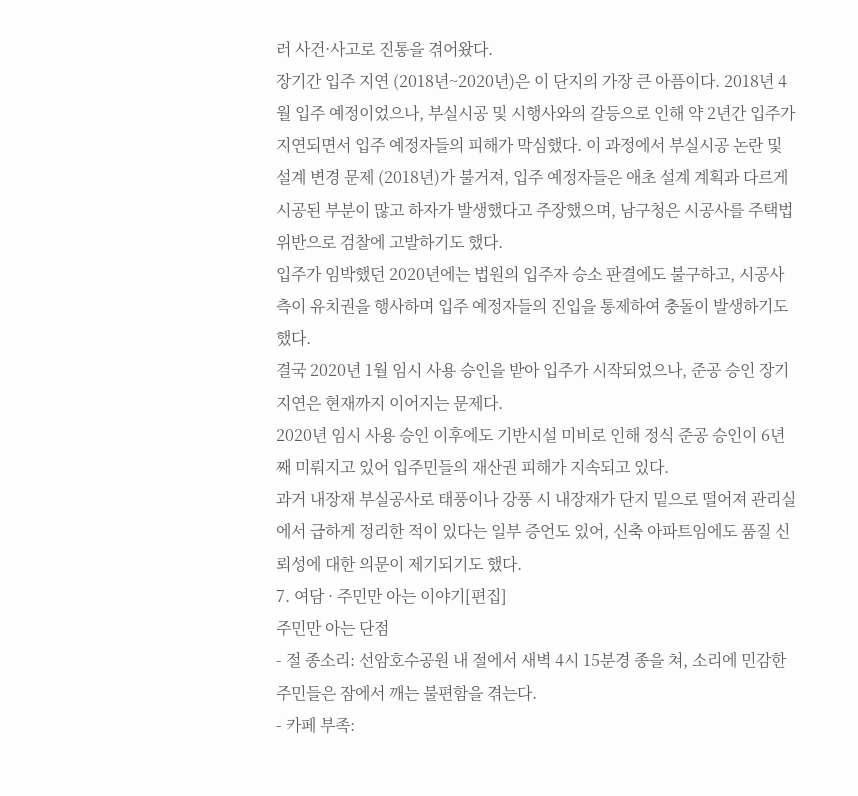러 사건·사고로 진통을 겪어왔다.
장기간 입주 지연 (2018년~2020년)은 이 단지의 가장 큰 아픔이다. 2018년 4월 입주 예정이었으나, 부실시공 및 시행사와의 갈등으로 인해 약 2년간 입주가 지연되면서 입주 예정자들의 피해가 막심했다. 이 과정에서 부실시공 논란 및 설계 변경 문제 (2018년)가 불거져, 입주 예정자들은 애초 설계 계획과 다르게 시공된 부분이 많고 하자가 발생했다고 주장했으며, 남구청은 시공사를 주택법 위반으로 검찰에 고발하기도 했다.
입주가 임박했던 2020년에는 법원의 입주자 승소 판결에도 불구하고, 시공사 측이 유치권을 행사하며 입주 예정자들의 진입을 통제하여 충돌이 발생하기도 했다.
결국 2020년 1월 임시 사용 승인을 받아 입주가 시작되었으나, 준공 승인 장기 지연은 현재까지 이어지는 문제다.
2020년 임시 사용 승인 이후에도 기반시설 미비로 인해 정식 준공 승인이 6년째 미뤄지고 있어 입주민들의 재산권 피해가 지속되고 있다.
과거 내장재 부실공사로 태풍이나 강풍 시 내장재가 단지 밑으로 떨어져 관리실에서 급하게 정리한 적이 있다는 일부 증언도 있어, 신축 아파트임에도 품질 신뢰성에 대한 의문이 제기되기도 했다.
7. 여담 · 주민만 아는 이야기[편집]
주민만 아는 단점
- 절 종소리: 선암호수공원 내 절에서 새벽 4시 15분경 종을 쳐, 소리에 민감한 주민들은 잠에서 깨는 불편함을 겪는다.
- 카페 부족: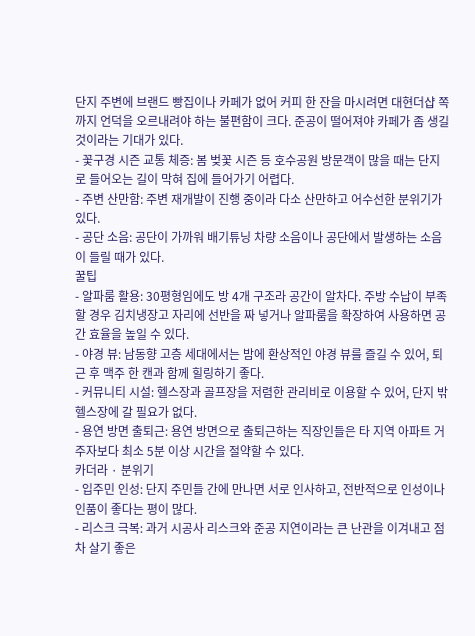단지 주변에 브랜드 빵집이나 카페가 없어 커피 한 잔을 마시려면 대현더샵 쪽까지 언덕을 오르내려야 하는 불편함이 크다. 준공이 떨어져야 카페가 좀 생길 것이라는 기대가 있다.
- 꽃구경 시즌 교통 체증: 봄 벚꽃 시즌 등 호수공원 방문객이 많을 때는 단지로 들어오는 길이 막혀 집에 들어가기 어렵다.
- 주변 산만함: 주변 재개발이 진행 중이라 다소 산만하고 어수선한 분위기가 있다.
- 공단 소음: 공단이 가까워 배기튜닝 차량 소음이나 공단에서 발생하는 소음이 들릴 때가 있다.
꿀팁
- 알파룸 활용: 30평형임에도 방 4개 구조라 공간이 알차다. 주방 수납이 부족할 경우 김치냉장고 자리에 선반을 짜 넣거나 알파룸을 확장하여 사용하면 공간 효율을 높일 수 있다.
- 야경 뷰: 남동향 고층 세대에서는 밤에 환상적인 야경 뷰를 즐길 수 있어, 퇴근 후 맥주 한 캔과 함께 힐링하기 좋다.
- 커뮤니티 시설: 헬스장과 골프장을 저렴한 관리비로 이용할 수 있어, 단지 밖 헬스장에 갈 필요가 없다.
- 용연 방면 출퇴근: 용연 방면으로 출퇴근하는 직장인들은 타 지역 아파트 거주자보다 최소 5분 이상 시간을 절약할 수 있다.
카더라 · 분위기
- 입주민 인성: 단지 주민들 간에 만나면 서로 인사하고, 전반적으로 인성이나 인품이 좋다는 평이 많다.
- 리스크 극복: 과거 시공사 리스크와 준공 지연이라는 큰 난관을 이겨내고 점차 살기 좋은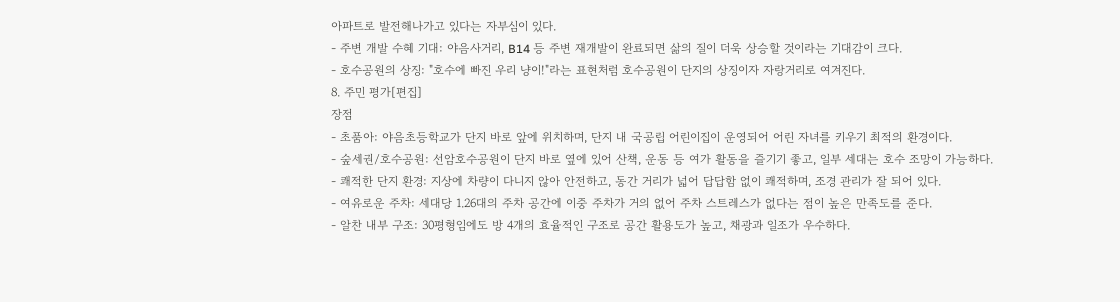아파트로 발전해나가고 있다는 자부심이 있다.
- 주변 개발 수혜 기대: 야음사거리, B14 등 주변 재개발이 완료되면 삶의 질이 더욱 상승할 것이라는 기대감이 크다.
- 호수공원의 상징: "호수에 빠진 우리 냥이!"라는 표현처럼 호수공원이 단지의 상징이자 자랑거리로 여겨진다.
8. 주민 평가[편집]
장점
- 초품아: 야음초등학교가 단지 바로 앞에 위치하며, 단지 내 국공립 어린이집이 운영되어 어린 자녀를 키우기 최적의 환경이다.
- 숲세권/호수공원: 선암호수공원이 단지 바로 옆에 있어 산책, 운동 등 여가 활동을 즐기기 좋고, 일부 세대는 호수 조망이 가능하다.
- 쾌적한 단지 환경: 지상에 차량이 다니지 않아 안전하고, 동간 거리가 넓어 답답함 없이 쾌적하며, 조경 관리가 잘 되어 있다.
- 여유로운 주차: 세대당 1.26대의 주차 공간에 이중 주차가 거의 없어 주차 스트레스가 없다는 점이 높은 만족도를 준다.
- 알찬 내부 구조: 30평형임에도 방 4개의 효율적인 구조로 공간 활용도가 높고, 채광과 일조가 우수하다.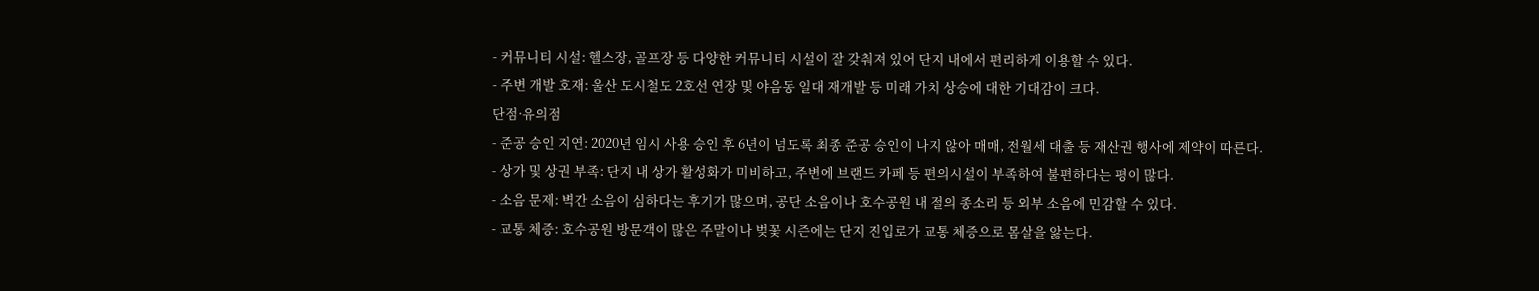- 커뮤니티 시설: 헬스장, 골프장 등 다양한 커뮤니티 시설이 잘 갖춰져 있어 단지 내에서 편리하게 이용할 수 있다.
- 주변 개발 호재: 울산 도시철도 2호선 연장 및 야음동 일대 재개발 등 미래 가치 상승에 대한 기대감이 크다.
단점·유의점
- 준공 승인 지연: 2020년 임시 사용 승인 후 6년이 넘도록 최종 준공 승인이 나지 않아 매매, 전월세 대출 등 재산권 행사에 제약이 따른다.
- 상가 및 상권 부족: 단지 내 상가 활성화가 미비하고, 주변에 브랜드 카페 등 편의시설이 부족하여 불편하다는 평이 많다.
- 소음 문제: 벽간 소음이 심하다는 후기가 많으며, 공단 소음이나 호수공원 내 절의 종소리 등 외부 소음에 민감할 수 있다.
- 교통 체증: 호수공원 방문객이 많은 주말이나 벚꽃 시즌에는 단지 진입로가 교통 체증으로 몸살을 앓는다.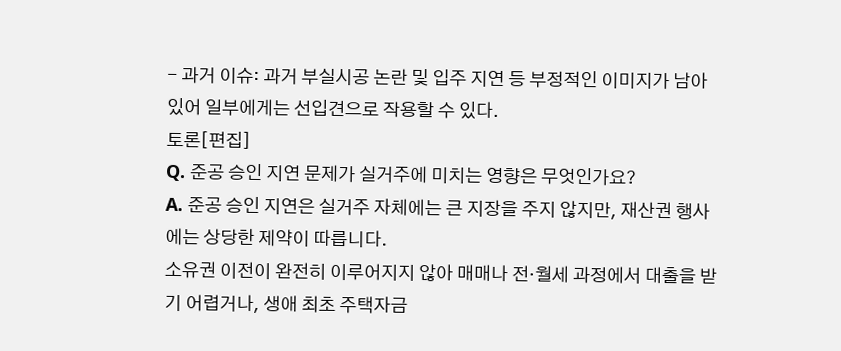- 과거 이슈: 과거 부실시공 논란 및 입주 지연 등 부정적인 이미지가 남아 있어 일부에게는 선입견으로 작용할 수 있다.
토론[편집]
Q. 준공 승인 지연 문제가 실거주에 미치는 영향은 무엇인가요?
A. 준공 승인 지연은 실거주 자체에는 큰 지장을 주지 않지만, 재산권 행사에는 상당한 제약이 따릅니다.
소유권 이전이 완전히 이루어지지 않아 매매나 전·월세 과정에서 대출을 받기 어렵거나, 생애 최초 주택자금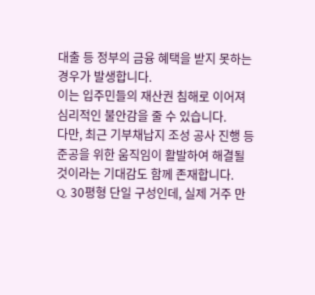대출 등 정부의 금융 혜택을 받지 못하는 경우가 발생합니다.
이는 입주민들의 재산권 침해로 이어져 심리적인 불안감을 줄 수 있습니다.
다만, 최근 기부채납지 조성 공사 진행 등 준공을 위한 움직임이 활발하여 해결될 것이라는 기대감도 함께 존재합니다.
Q. 30평형 단일 구성인데, 실제 거주 만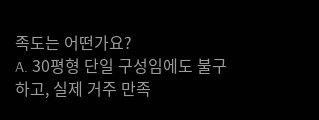족도는 어떤가요?
A. 30평형 단일 구성임에도 불구하고, 실제 거주 만족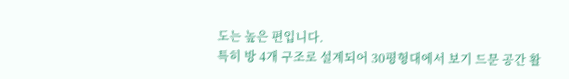도는 높은 편입니다.
특히 방 4개 구조로 설계되어 30평형대에서 보기 드문 공간 활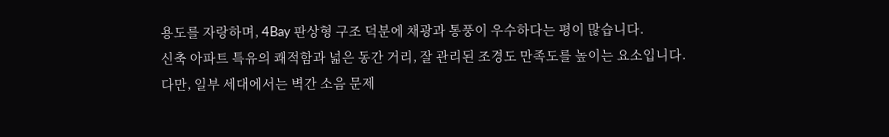용도를 자랑하며, 4Bay 판상형 구조 덕분에 채광과 통풍이 우수하다는 평이 많습니다.
신축 아파트 특유의 쾌적함과 넓은 동간 거리, 잘 관리된 조경도 만족도를 높이는 요소입니다.
다만, 일부 세대에서는 벽간 소음 문제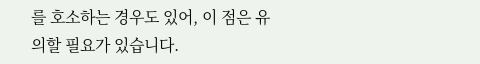를 호소하는 경우도 있어, 이 점은 유의할 필요가 있습니다.